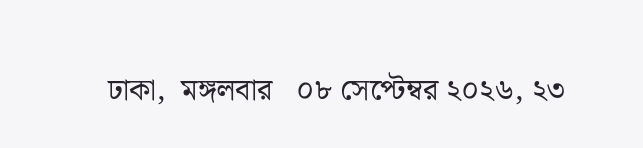ঢাকা,  মঙ্গলবার   ০৮ সেপ্টেম্বর ২০২৬, ২৩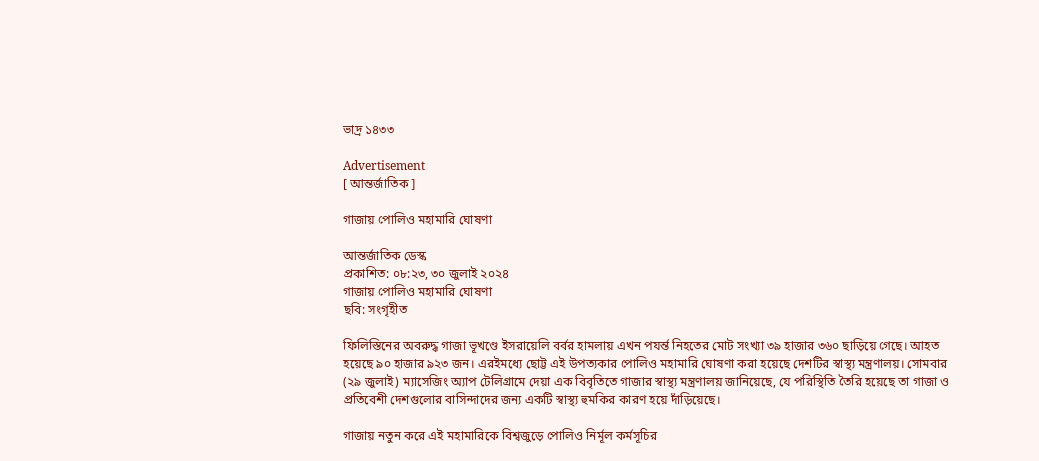ভাদ্র ১৪৩৩

Advertisement
[ আন্তর্জাতিক ]

গাজায় পোলিও মহামারি ঘোষণা

আন্তর্জাতিক ডেস্ক
প্রকাশিত: ০৮:২৩, ৩০ জুলাই ২০২৪
গাজায় পোলিও মহামারি ঘোষণা
ছবি: সংগৃহীত

ফিলিস্তিনের অবরুদ্ধ গাজা ভূখণ্ডে ইসরায়েলি বর্বর হামলায় এখন পযর্ন্ত নিহতের মোট সংখ্যা ৩৯ হাজার ৩৬০ ছাড়িয়ে গেছে। আহত হয়েছে ৯০ হাজার ৯২৩ জন। এরইমধ্যে ছোট্ট এই উপত্যকার পোলিও মহামারি ঘোষণা করা হয়েছে দেশটির স্বাস্থ্য মন্ত্রণালয়। সোমবার (২৯ জুলাই) ম্যাসেজিং অ্যাপ টেলিগ্রামে দেয়া এক বিবৃতিতে গাজার স্বাস্থ্য মন্ত্রণালয় জানিয়েছে, যে পরিস্থিতি তৈরি হয়েছে তা গাজা ও প্রতিবেশী দেশগুলোর বাসিন্দাদের জন্য একটি স্বাস্থ্য হুমকির কারণ হয়ে দাঁড়িয়েছে।

গাজায় নতুন করে এই মহামারিকে বিশ্বজুড়ে পোলিও নির্মূল কর্মসূচির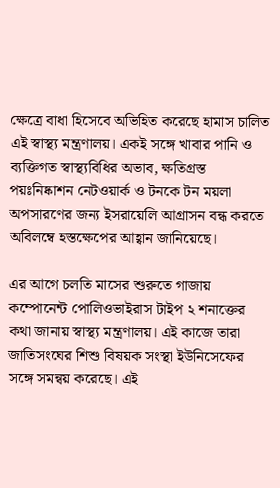ক্ষেত্রে বাধা হিসেবে অভিহিত করেছে হামাস চালিত এই স্বাস্থ্য মন্ত্রণালয়। একই সঙ্গে খাবার পানি ও ব্যক্তিগত স্বাস্থ্যবিধির অভাব, ক্ষতিগ্রস্ত পয়ঃনিষ্কাশন নেটওয়ার্ক ও টনকে টন ময়লা অপসারণের জন্য ইসরায়েলি আগ্রাসন বন্ধ করতে অবিলম্বে হস্তক্ষেপের আহ্বান জানিয়েছে।

এর আগে চলতি মাসের শুরুতে গাজায় কম্পোনেন্ট পোলিওভাইরাস টাইপ ২ শনাক্তের কথা জানায় স্বাস্থ্য মন্ত্রণালয়। এই কাজে তারা জাতিসংঘের শিশু বিষয়ক সংস্থা ইউনিসেফের সঙ্গে সমন্বয় করেছে। এই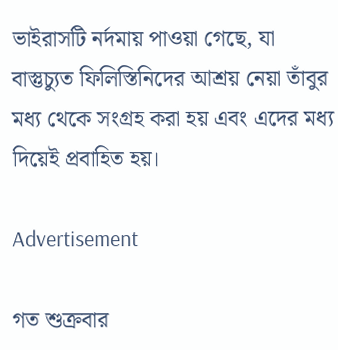ভাইরাসটি নর্দমায় পাওয়া গেছে, যা বাস্তুচ্যুত ফিলিস্তিনিদের আশ্রয় নেয়া তাঁবুর মধ্য থেকে সংগ্রহ করা হয় এবং এদের মধ্য দিয়েই প্রবাহিত হয়।

Advertisement

গত শুক্রবার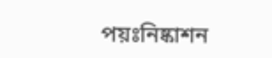পয়ঃনিষ্কাশন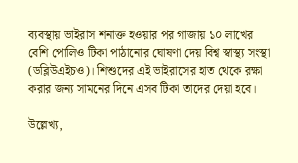ব্যবস্থায় ভাইরাস শনাক্ত হওয়ার পর গাজায় ১০ লাখের বেশি পোলিও টিকা পাঠানোর ঘোষণা দেয় বিশ্ব স্বাস্থ্য সংস্থা (ডব্লিউএইচও)। শিশুদের এই ভাইরাসের হাত থেকে রক্ষা করার জন্য সামনের দিনে এসব টিকা তাদের দেয়া হবে।

উল্লেখ্য,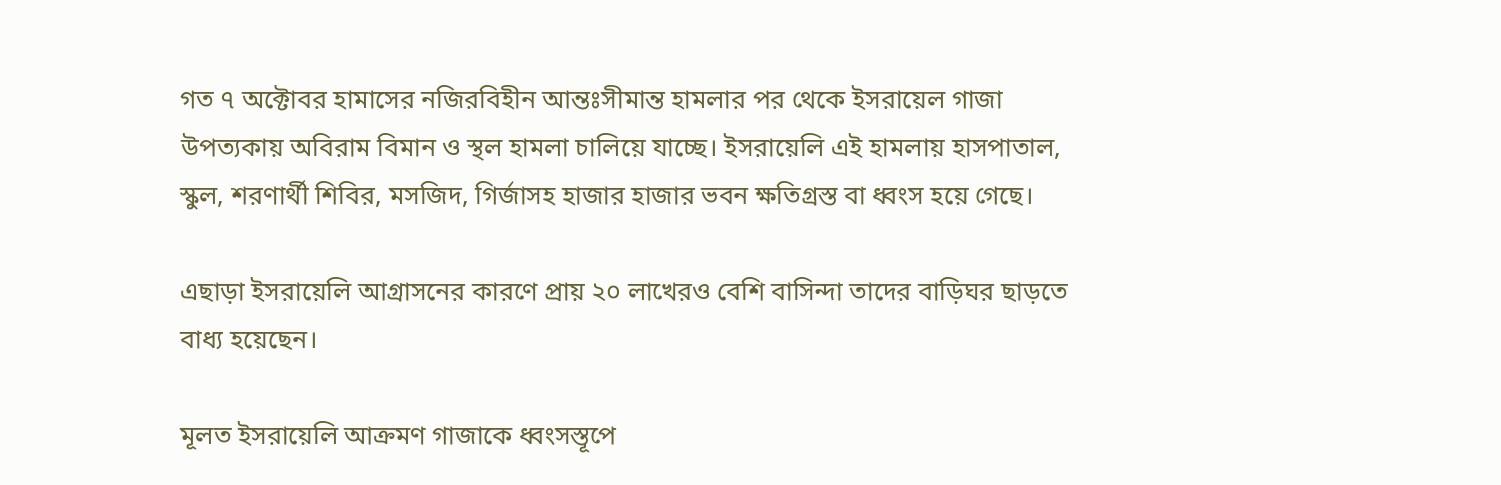গত ৭ অক্টোবর হামাসের নজিরবিহীন আন্তঃসীমান্ত হামলার পর থেকে ইসরায়েল গাজা উপত্যকায় অবিরাম বিমান ও স্থল হামলা চালিয়ে যাচ্ছে। ইসরায়েলি এই হামলায় হাসপাতাল, স্কুল, শরণার্থী শিবির, মসজিদ, গির্জাসহ হাজার হাজার ভবন ক্ষতিগ্রস্ত বা ধ্বংস হয়ে গেছে।

এছাড়া ইসরায়েলি আগ্রাসনের কারণে প্রায় ২০ লাখেরও বেশি বাসিন্দা তাদের বাড়িঘর ছাড়তে বাধ্য হয়েছেন।

মূলত ইসরায়েলি আক্রমণ গাজাকে ধ্বংসস্তূপে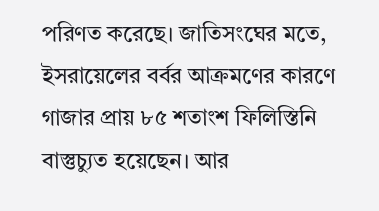পরিণত করেছে। জাতিসংঘের মতে, ইসরায়েলের বর্বর আক্রমণের কারণে গাজার প্রায় ৮৫ শতাংশ ফিলিস্তিনি বাস্তুচ্যুত হয়েছেন। আর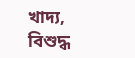খাদ্য, বিশুদ্ধ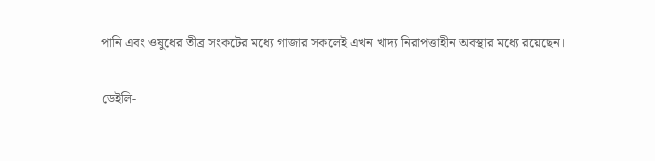পানি এবং ওষুধের তীব্র সংকটের মধ্যে গাজার সকলেই এখন খাদ্য নিরাপত্তাহীন অবস্থার মধ্যে রয়েছেন।

ডেইলি-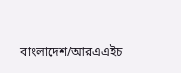বাংলাদেশ/আরএএইচ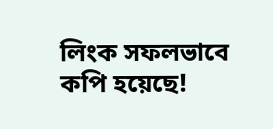লিংক সফলভাবে কপি হয়েছে!